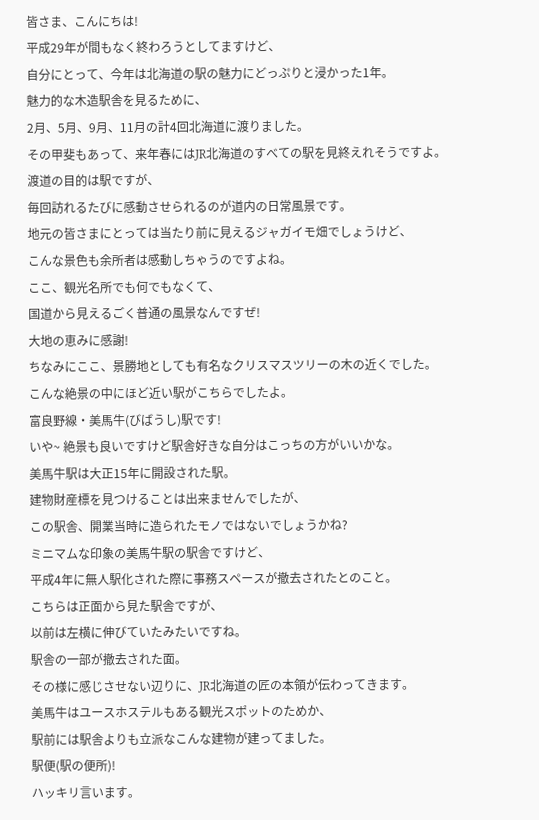皆さま、こんにちは!
平成29年が間もなく終わろうとしてますけど、
自分にとって、今年は北海道の駅の魅力にどっぷりと浸かった1年。
魅力的な木造駅舎を見るために、
2月、5月、9月、11月の計4回北海道に渡りました。
その甲斐もあって、来年春にはJR北海道のすべての駅を見終えれそうですよ。
渡道の目的は駅ですが、
毎回訪れるたびに感動させられるのが道内の日常風景です。
地元の皆さまにとっては当たり前に見えるジャガイモ畑でしょうけど、
こんな景色も余所者は感動しちゃうのですよね。
ここ、観光名所でも何でもなくて、
国道から見えるごく普通の風景なんですぜ!
大地の恵みに感謝!
ちなみにここ、景勝地としても有名なクリスマスツリーの木の近くでした。
こんな絶景の中にほど近い駅がこちらでしたよ。
富良野線・美馬牛(びばうし)駅です!
いや~ 絶景も良いですけど駅舎好きな自分はこっちの方がいいかな。
美馬牛駅は大正15年に開設された駅。
建物財産標を見つけることは出来ませんでしたが、
この駅舎、開業当時に造られたモノではないでしょうかね?
ミニマムな印象の美馬牛駅の駅舎ですけど、
平成4年に無人駅化された際に事務スペースが撤去されたとのこと。
こちらは正面から見た駅舎ですが、
以前は左横に伸びていたみたいですね。
駅舎の一部が撤去された面。
その様に感じさせない辺りに、JR北海道の匠の本領が伝わってきます。
美馬牛はユースホステルもある観光スポットのためか、
駅前には駅舎よりも立派なこんな建物が建ってました。
駅便(駅の便所)!
ハッキリ言います。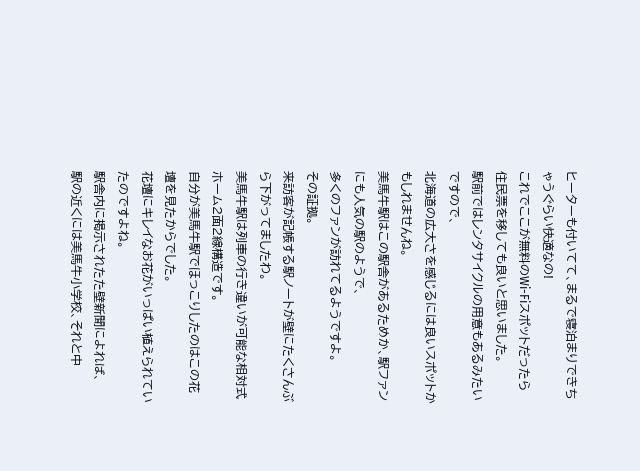ヒーターも付いてて、まるで寝泊まりできちゃうぐらい快適なの!
これでここが無料のWi-Fiスポットだったら
住民票を移しても良いと思いました。
駅前ではレンタサイクルの用意もあるみたいですので、
北海道の広大さを感じるには良いスポットかもしれませんね。
美馬牛駅はこの駅舎があるためか、駅ファンにも人気の駅のようで、
多くのファンが訪れてるようですよ。
その証拠。
来訪客が記帳する駅ノートが壁にたくさんぶら下がってましたわ。
美馬牛駅は列車の行き違いが可能な相対式ホーム2面2線構造です。
自分が美馬牛駅でほっこりしたのはこの花壇を見たからでした。
花壇にキレイなお花がいっぱい植えられていたのですよね。
駅舎内に掲示されたた壁新聞によれば、
駅の近くには美馬牛小学校、それと中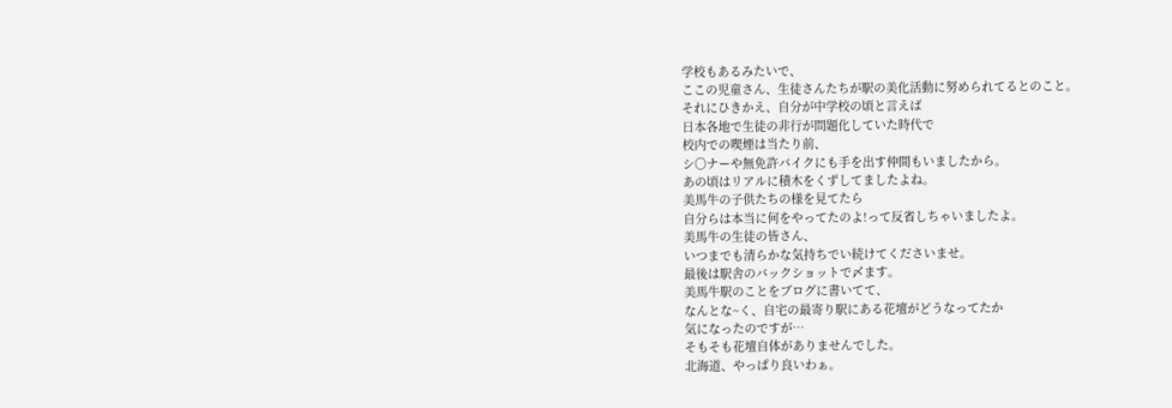学校もあるみたいで、
ここの児童さん、生徒さんたちが駅の美化活動に努められてるとのこと。
それにひきかえ、自分が中学校の頃と言えば
日本各地で生徒の非行が問題化していた時代で
校内での喫煙は当たり前、
シ〇ナーや無免許バイクにも手を出す仲間もいましたから。
あの頃はリアルに積木をくずしてましたよね。
美馬牛の子供たちの様を見てたら
自分らは本当に何をやってたのよ!って反省しちゃいましたよ。
美馬牛の生徒の皆さん、
いつまでも清らかな気持ちでい続けてくださいませ。
最後は駅舎のバックショットで〆ます。
美馬牛駅のことをブログに書いてて、
なんとな~く、自宅の最寄り駅にある花壇がどうなってたか
気になったのですが…
そもそも花壇自体がありませんでした。
北海道、やっぱり良いわぁ。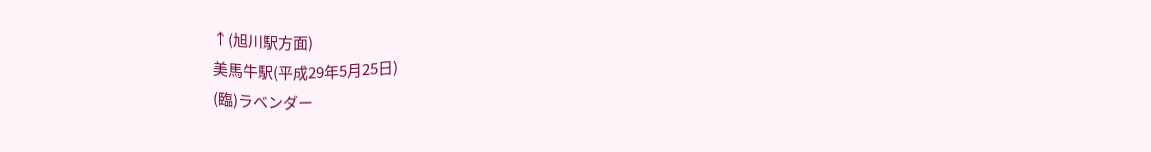↑(旭川駅方面)
美馬牛駅(平成29年5月25日)
(臨)ラベンダー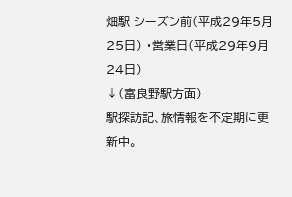畑駅 シーズン前(平成29年5月25日) ・営業日(平成29年9月24日)
↓(富良野駅方面)
駅探訪記、旅情報を不定期に更新中。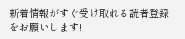新着情報がすぐ受け取れる読者登録をお願いします!